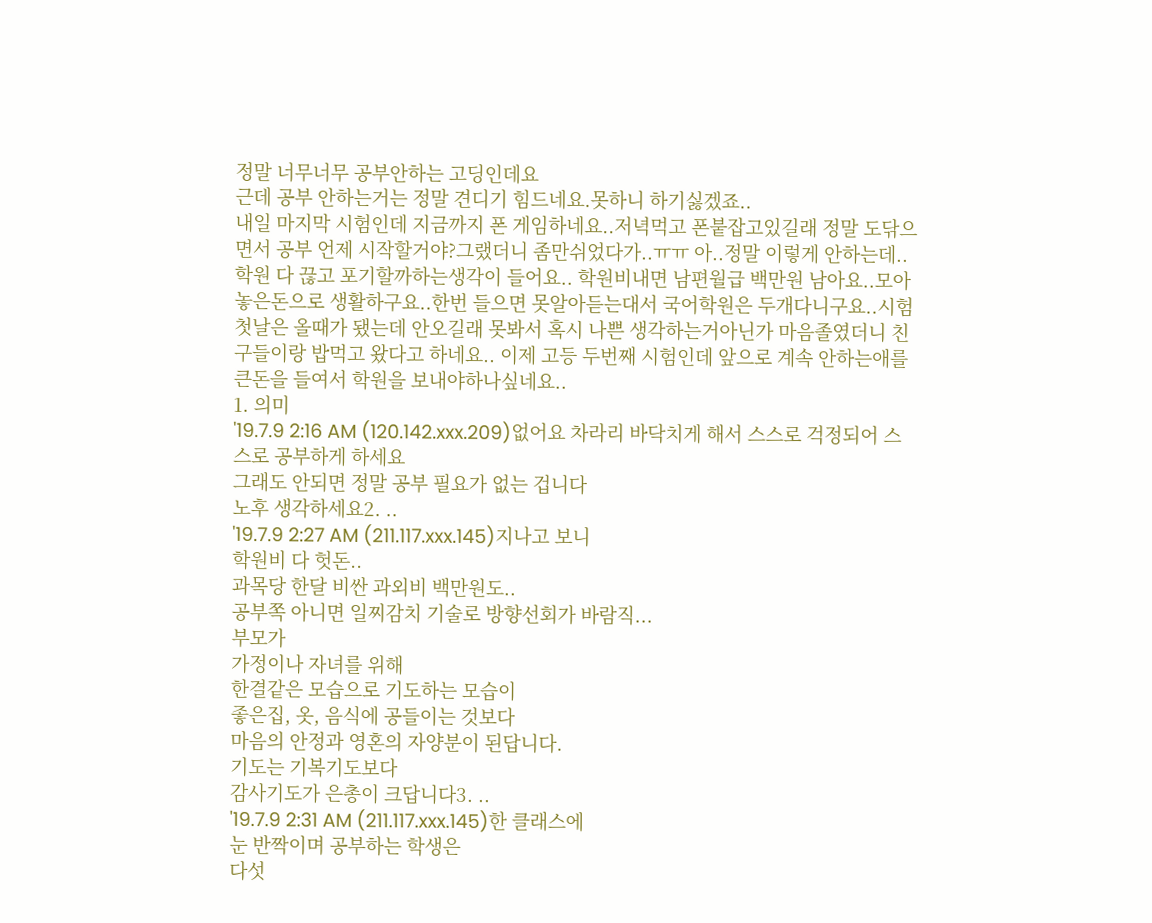정말 너무너무 공부안하는 고딩인데요
근데 공부 안하는거는 정말 견디기 힘드네요.못하니 하기싫겠죠..
내일 마지막 시험인데 지금까지 폰 게임하네요..저녁먹고 폰붙잡고있길래 정말 도닦으면서 공부 언제 시작할거야?그랬더니 좀만쉬었다가..ㅠㅠ 아..정말 이렇게 안하는데..학원 다 끊고 포기할까하는생각이 들어요.. 학원비내면 남편월급 백만원 남아요..모아놓은돈으로 생활하구요..한번 들으면 못알아듣는대서 국어학원은 두개다니구요..시험첫날은 올때가 됐는데 안오길래 못봐서 혹시 나쁜 생각하는거아닌가 마음졸였더니 친구들이랑 밥먹고 왔다고 하네요.. 이제 고등 두번째 시험인데 앞으로 계속 안하는애를 큰돈을 들여서 학원을 보내야하나싶네요..
1. 의미
'19.7.9 2:16 AM (120.142.xxx.209)없어요 차라리 바닥치게 해서 스스로 걱정되어 스스로 공부하게 하세요
그래도 안되면 정말 공부 필요가 없는 겁니다
노후 생각하세요2. ..
'19.7.9 2:27 AM (211.117.xxx.145)지나고 보니
학원비 다 헛돈..
과목당 한달 비싼 과외비 백만원도..
공부쪽 아니면 일찌감치 기술로 방향선회가 바람직...
부모가
가정이나 자녀를 위해
한결같은 모습으로 기도하는 모습이
좋은집, 옷, 음식에 공들이는 것보다
마음의 안정과 영혼의 자양분이 된답니다.
기도는 기복기도보다
감사기도가 은총이 크답니다3. ..
'19.7.9 2:31 AM (211.117.xxx.145)한 클래스에
눈 반짝이며 공부하는 학생은
다섯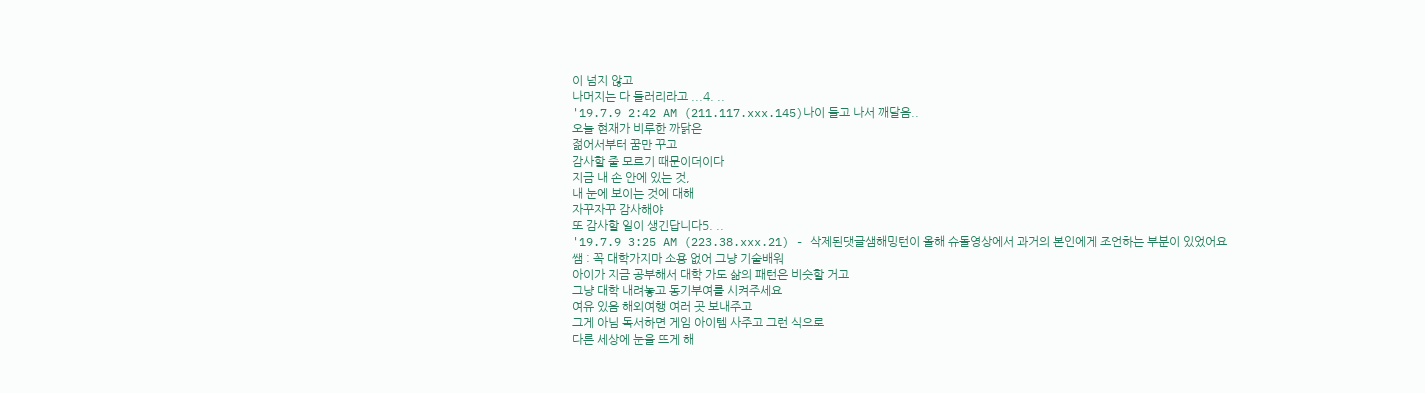이 넘지 않고
나머지는 다 들러리라고 ...4. ..
'19.7.9 2:42 AM (211.117.xxx.145)나이 들고 나서 깨달음..
오늘 현재가 비루한 까닭은
젊어서부터 꿈만 꾸고
감사할 줄 모르기 때문이더이다
지금 내 손 안에 있는 것,
내 눈에 보이는 것에 대해
자꾸자꾸 감사해야
또 감사할 일이 생긴답니다5. ..
'19.7.9 3:25 AM (223.38.xxx.21) - 삭제된댓글샘해밍턴이 올해 슈돌영상에서 과거의 본인에게 조언하는 부분이 있었어요
쌤 : 꼭 대학가지마 소용 없어 그냥 기술배워
아이가 지금 공부해서 대학 가도 삶의 패턴은 비슷할 거고
그냥 대학 내려놓고 동기부여를 시켜주세요
여유 있음 해외여행 여러 곳 보내주고
그게 아님 독서하면 게임 아이템 사주고 그런 식으로
다른 세상에 눈을 뜨게 해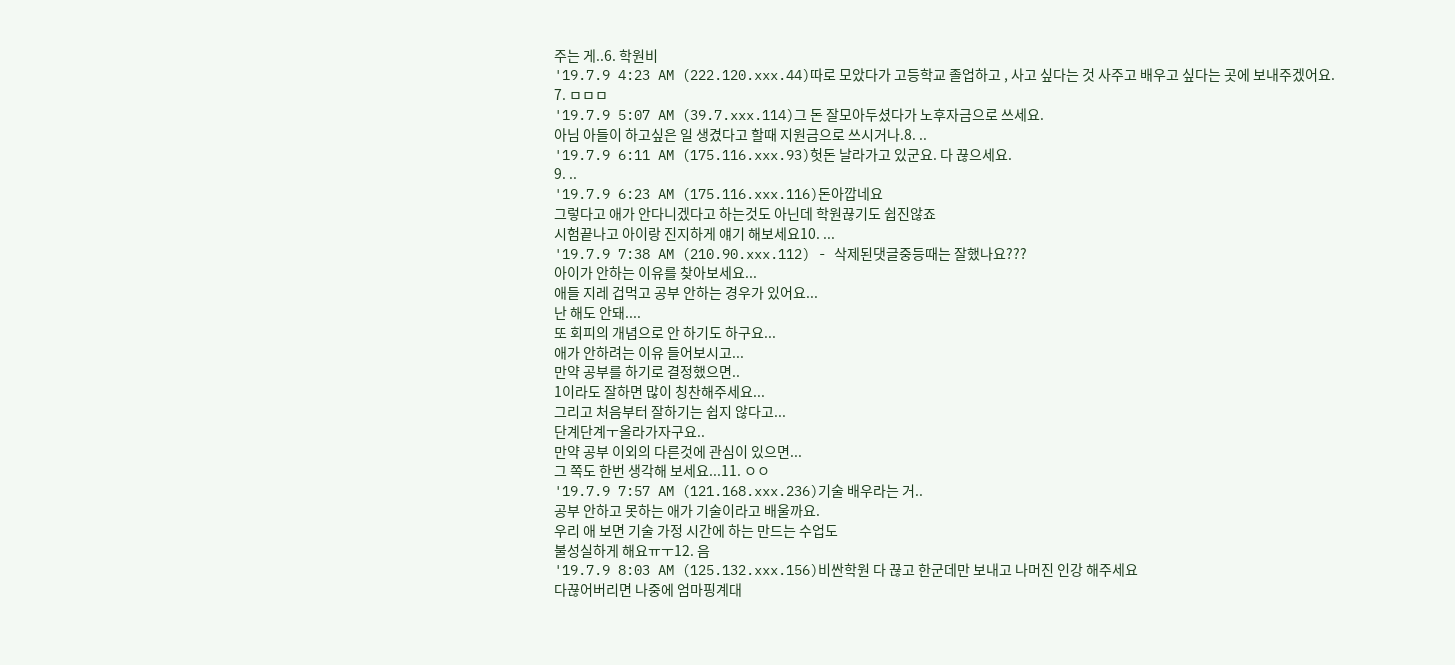주는 게..6. 학원비
'19.7.9 4:23 AM (222.120.xxx.44)따로 모았다가 고등학교 졸업하고 , 사고 싶다는 것 사주고 배우고 싶다는 곳에 보내주겠어요.
7. ㅁㅁㅁ
'19.7.9 5:07 AM (39.7.xxx.114)그 돈 잘모아두셨다가 노후자금으로 쓰세요.
아님 아들이 하고싶은 일 생겼다고 할때 지원금으로 쓰시거나.8. ..
'19.7.9 6:11 AM (175.116.xxx.93)헛돈 날라가고 있군요. 다 끊으세요.
9. ..
'19.7.9 6:23 AM (175.116.xxx.116)돈아깝네요
그렇다고 애가 안다니겠다고 하는것도 아닌데 학원끊기도 쉽진않죠
시험끝나고 아이랑 진지하게 얘기 해보세요10. ...
'19.7.9 7:38 AM (210.90.xxx.112) - 삭제된댓글중등때는 잘했나요???
아이가 안하는 이유를 찾아보세요...
애들 지레 겁먹고 공부 안하는 경우가 있어요...
난 해도 안돼....
또 회피의 개념으로 안 하기도 하구요...
애가 안하려는 이유 들어보시고...
만약 공부를 하기로 결정했으면..
1이라도 잘하면 많이 칭찬해주세요...
그리고 처음부터 잘하기는 쉽지 않다고...
단계단계ㅜ올라가자구요..
만약 공부 이외의 다른것에 관심이 있으면...
그 쪽도 한번 생각해 보세요...11. ㅇㅇ
'19.7.9 7:57 AM (121.168.xxx.236)기술 배우라는 거..
공부 안하고 못하는 애가 기술이라고 배울까요.
우리 애 보면 기술 가정 시간에 하는 만드는 수업도
불성실하게 해요ㅠㅜ12. 음
'19.7.9 8:03 AM (125.132.xxx.156)비싼학원 다 끊고 한군데만 보내고 나머진 인강 해주세요
다끊어버리면 나중에 엄마핑계대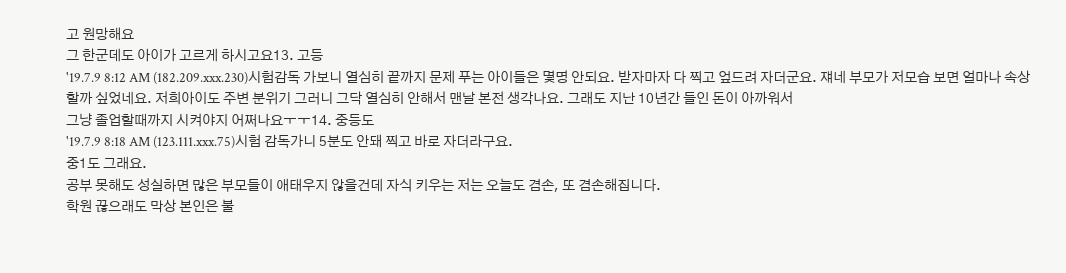고 원망해요
그 한군데도 아이가 고르게 하시고요13. 고등
'19.7.9 8:12 AM (182.209.xxx.230)시험감독 가보니 열심히 끝까지 문제 푸는 아이들은 몇명 안되요. 받자마자 다 찍고 엎드려 자더군요. 쟤네 부모가 저모습 보면 얼마나 속상할까 싶었네요. 저희아이도 주변 분위기 그러니 그닥 열심히 안해서 맨날 본전 생각나요. 그래도 지난 10년간 들인 돈이 아까워서
그냥 졸업할때까지 시켜야지 어쩌나요ㅜㅜ14. 중등도
'19.7.9 8:18 AM (123.111.xxx.75)시험 감독가니 5분도 안돼 찍고 바로 자더라구요.
중1도 그래요.
공부 못해도 성실하면 많은 부모들이 애태우지 않을건데 자식 키우는 저는 오늘도 겸손, 또 겸손해집니다.
학원 끊으래도 막상 본인은 불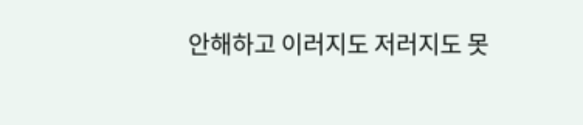안해하고 이러지도 저러지도 못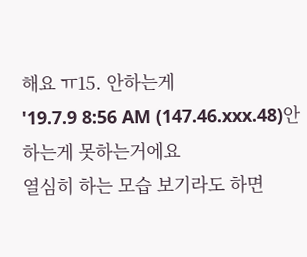해요 ㅠ15. 안하는게
'19.7.9 8:56 AM (147.46.xxx.48)안하는게 못하는거에요
열심히 하는 모습 보기라도 하면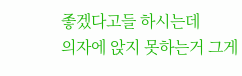좋겠다고들 하시는데
의자에 앉지 못하는거 그게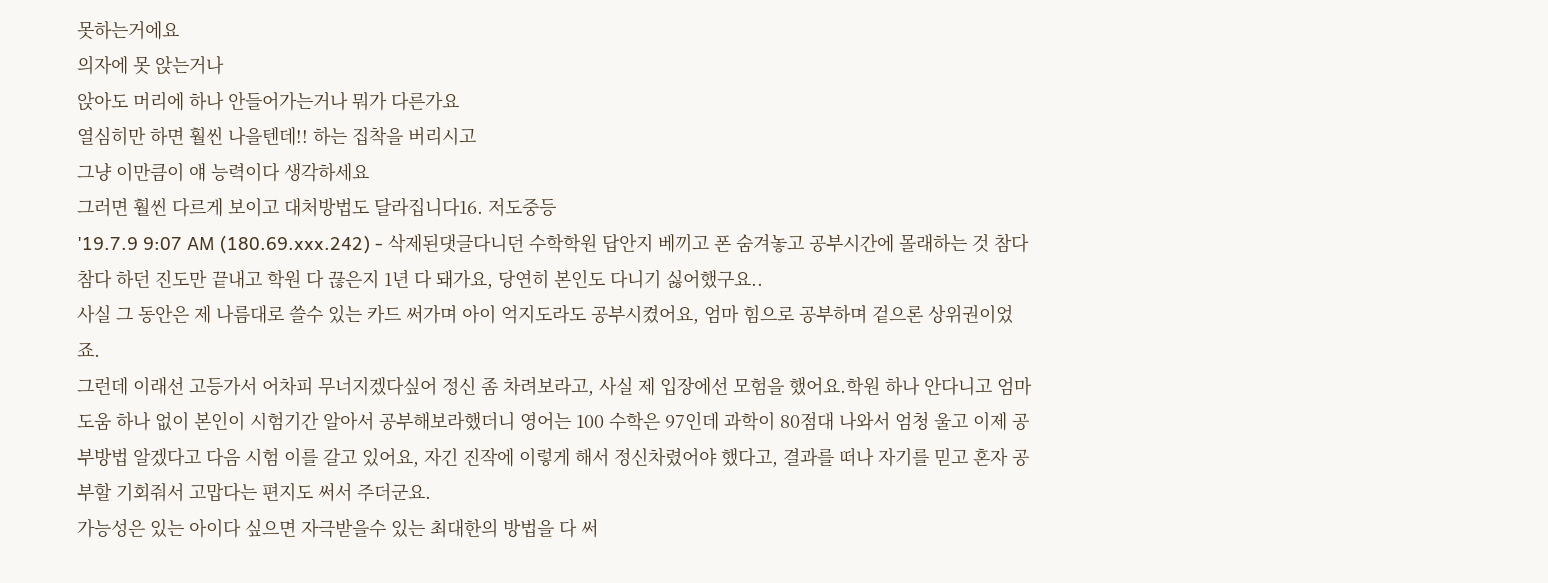못하는거에요
의자에 못 앉는거나
앉아도 머리에 하나 안들어가는거나 뭐가 다른가요
열심히만 하면 훨씬 나을텐데!! 하는 집착을 버리시고
그냥 이만큼이 얘 능력이다 생각하세요
그러면 훨씬 다르게 보이고 대처방법도 달라집니다16. 저도중등
'19.7.9 9:07 AM (180.69.xxx.242) - 삭제된댓글다니던 수학학원 답안지 베끼고 폰 숨겨놓고 공부시간에 몰래하는 것 참다참다 하던 진도만 끝내고 학원 다 끊은지 1년 다 돼가요, 당연히 본인도 다니기 싫어했구요..
사실 그 동안은 제 나름대로 쓸수 있는 카드 써가며 아이 억지도라도 공부시켰어요, 엄마 힘으로 공부하며 겉으론 상위권이었죠.
그런데 이래선 고등가서 어차피 무너지겠다싶어 정신 좀 차려보라고, 사실 제 입장에선 모험을 했어요.학원 하나 안다니고 엄마 도움 하나 없이 본인이 시험기간 알아서 공부해보라했더니 영어는 100 수학은 97인데 과학이 80점대 나와서 엄청 울고 이제 공부방법 알겠다고 다음 시험 이를 갈고 있어요, 자긴 진작에 이렇게 해서 정신차렸어야 했다고, 결과를 떠나 자기를 믿고 혼자 공부할 기회줘서 고맙다는 편지도 써서 주더군요.
가능성은 있는 아이다 싶으면 자극받을수 있는 최대한의 방법을 다 써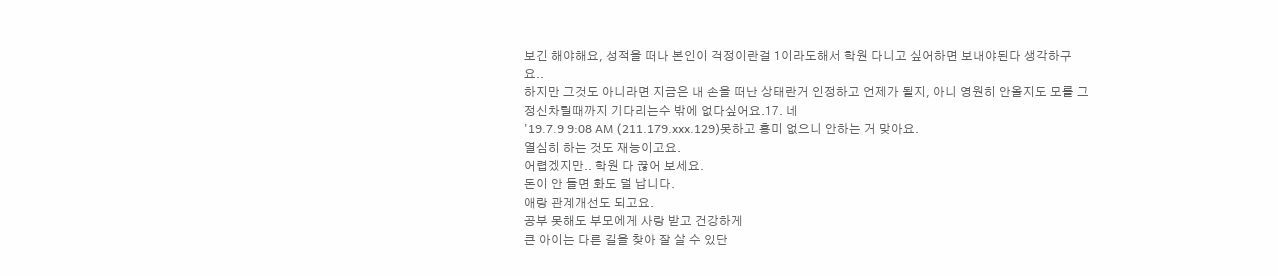보긴 해야해요, 성적을 떠나 본인이 걱정이란걸 1이라도해서 학원 다니고 싶어하면 보내야된다 생각하구요..
하지만 그것도 아니라면 지금은 내 손을 떠난 상태란거 인정하고 언제가 될지, 아니 영원히 안올지도 모를 그 정신차릴때까지 기다리는수 밖에 없다싶어요.17. 네
'19.7.9 9:08 AM (211.179.xxx.129)못하고 흥미 없으니 안하는 거 맞아요.
열심히 하는 것도 재능이고요.
어렵겠지만.. 학원 다 끊어 보세요.
돈이 안 들면 화도 덜 납니다.
애랑 관계개선도 되고요.
공부 못해도 부모에게 사랑 받고 건강하게
큰 아이는 다른 길을 찾아 잘 살 수 있단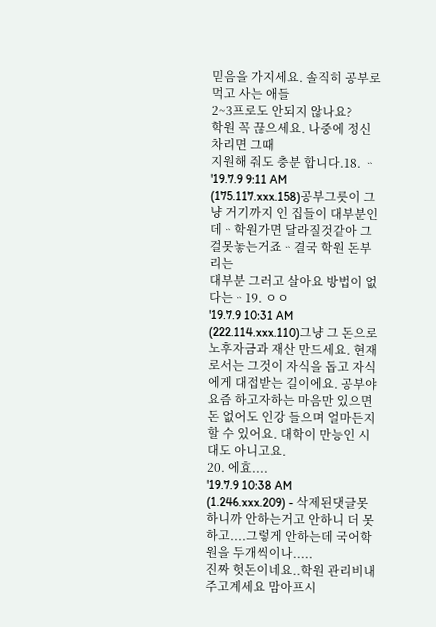믿음을 가지세요. 솔직히 공부로 먹고 사는 애들
2~3프로도 안되지 않나요?
학원 꼭 끊으세요. 나중에 정신 차리면 그때
지원해 줘도 충분 합니다.18. ᆢ
'19.7.9 9:11 AM (175.117.xxx.158)공부그릇이 그냥 거기까지 인 집들이 대부분인데ᆢ학원가면 달라질것같아 그걸못놓는거죠ᆢ결국 학원 돈부리는
대부분 그러고 살아요 방법이 없다는ᆢ19. ㅇㅇ
'19.7.9 10:31 AM (222.114.xxx.110)그냥 그 돈으로 노후자금과 재산 만드세요. 현재로서는 그것이 자식을 돕고 자식에게 대접받는 길이에요. 공부야 요즘 하고자하는 마음만 있으면 돈 없어도 인강 들으며 얼마든지 할 수 있어요. 대학이 만능인 시대도 아니고요.
20. 에효....
'19.7.9 10:38 AM (1.246.xxx.209) - 삭제된댓글못하니까 안하는거고 안하니 더 못하고....그렇게 안하는데 국어학원을 두개씩이나.....
진짜 헛돈이네요..학원 관리비내주고계세요 맘아프시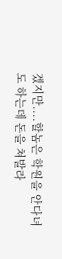겠지만....할놈은 학원을 안다녀도 하는데 돈을 쳐발라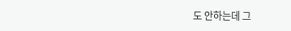도 안하는데 그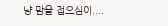냥 맘을 접으심이....